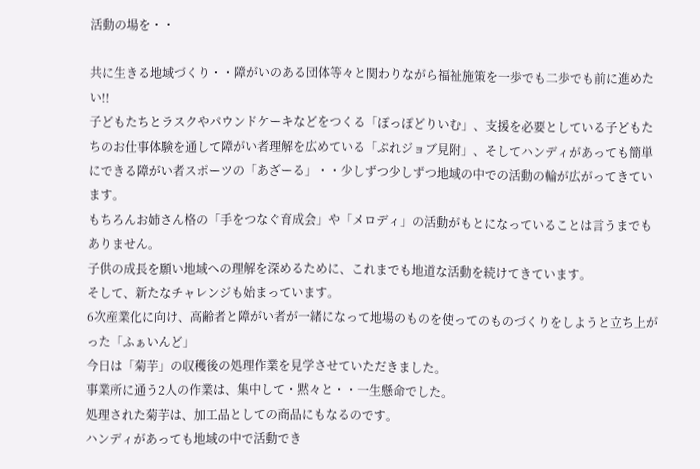活動の場を・・

共に生きる地域づくり・・障がいのある団体等々と関わりながら福祉施策を一歩でも二歩でも前に進めたい!!
子どもたちとラスクやパウンドケーキなどをつくる「ぽっぽどりいむ」、支援を必要としている子どもたちのお仕事体験を通して障がい者理解を広めている「ぷれジョブ見附」、そしてハンディがあっても簡単にできる障がい者スポーツの「あざーる」・・少しずつ少しずつ地域の中での活動の輪が広がってきています。
もちろんお姉さん格の「手をつなぐ育成会」や「メロディ」の活動がもとになっていることは言うまでもありません。
子供の成長を願い地域への理解を深めるために、これまでも地道な活動を続けてきています。
そして、新たなチャレンジも始まっています。
6次産業化に向け、高齢者と障がい者が一緒になって地場のものを使ってのものづくりをしようと立ち上がった「ふぁいんど」
今日は「菊芋」の収穫後の処理作業を見学させていただきました。
事業所に通う2人の作業は、集中して・黙々と・・一生懸命でした。
処理された菊芋は、加工品としての商品にもなるのです。
ハンディがあっても地域の中で活動でき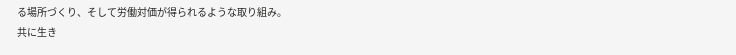る場所づくり、そして労働対価が得られるような取り組み。
共に生き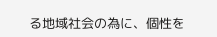る地域社会の為に、個性を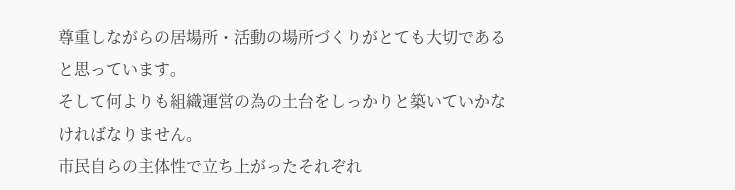尊重しながらの居場所・活動の場所づくりがとても大切であると思っています。
そして何よりも組織運営の為の土台をしっかりと築いていかなければなりません。
市民自らの主体性で立ち上がったそれぞれ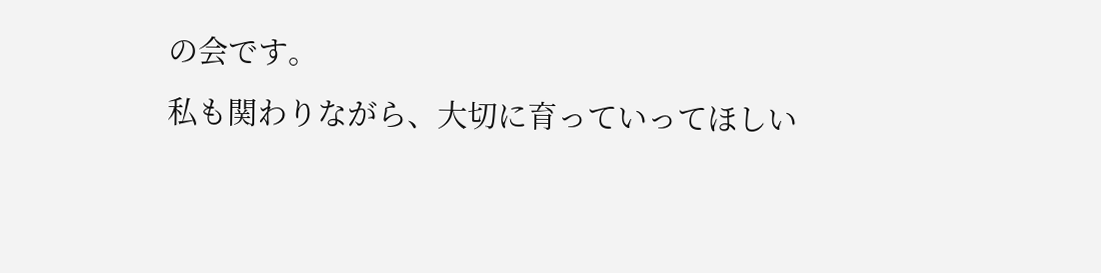の会です。
私も関わりながら、大切に育っていってほしい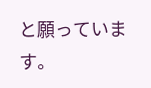と願っています。